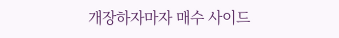개장하자마자 매수 사이드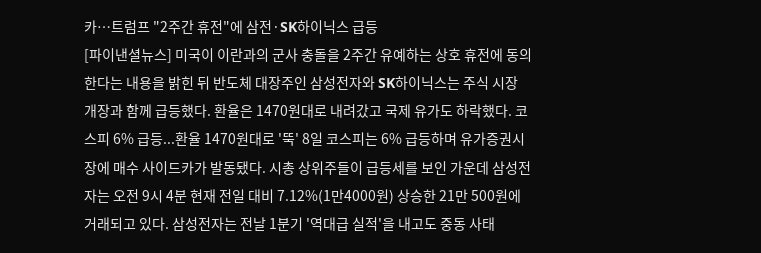카…트럼프 "2주간 휴전"에 삼전·SK하이닉스 급등
[파이낸셜뉴스] 미국이 이란과의 군사 충돌을 2주간 유예하는 상호 휴전에 동의한다는 내용을 밝힌 뒤 반도체 대장주인 삼성전자와 SK하이닉스는 주식 시장 개장과 함께 급등했다. 환율은 1470원대로 내려갔고 국제 유가도 하락했다. 코스피 6% 급등...환율 1470원대로 '뚝' 8일 코스피는 6% 급등하며 유가증권시장에 매수 사이드카가 발동됐다. 시총 상위주들이 급등세를 보인 가운데 삼성전자는 오전 9시 4분 현재 전일 대비 7.12%(1만4000원) 상승한 21만 500원에 거래되고 있다. 삼성전자는 전날 1분기 '역대급 실적'을 내고도 중동 사태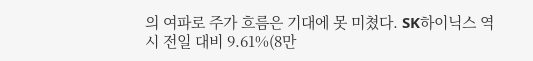의 여파로 주가 흐름은 기대에 못 미쳤다. SK하이닉스 역시 전일 대비 9.61%(8만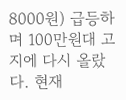8000원) 급등하며 100만원대 고지에 다시 올랐다. 현재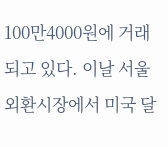100만4000원에 거래되고 있다. 이날 서울 외환시장에서 미국 달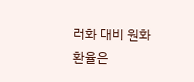러화 대비 원화 환율은